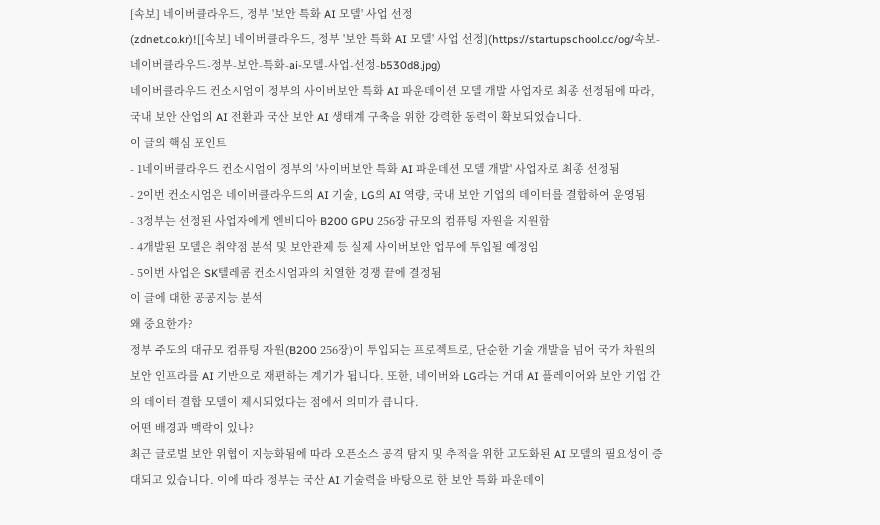[속보] 네이버클라우드, 정부 '보안 특화 AI 모델' 사업 선정
(zdnet.co.kr)![[속보] 네이버클라우드, 정부 '보안 특화 AI 모델' 사업 선정](https://startupschool.cc/og/속보-네이버클라우드-정부-보안-특화-ai-모델-사업-선정-b530d8.jpg)
네이버클라우드 컨소시엄이 정부의 사이버보안 특화 AI 파운데이션 모델 개발 사업자로 최종 선정됨에 따라, 국내 보안 산업의 AI 전환과 국산 보안 AI 생태계 구축을 위한 강력한 동력이 확보되었습니다.
이 글의 핵심 포인트
- 1네이버클라우드 컨소시엄이 정부의 '사이버보안 특화 AI 파운데션 모델 개발' 사업자로 최종 선정됨
- 2이번 컨소시엄은 네이버클라우드의 AI 기술, LG의 AI 역량, 국내 보안 기업의 데이터를 결합하여 운영됨
- 3정부는 선정된 사업자에게 엔비디아 B200 GPU 256장 규모의 컴퓨팅 자원을 지원함
- 4개발된 모델은 취약점 분석 및 보안관제 등 실제 사이버보안 업무에 투입될 예정임
- 5이번 사업은 SK텔레콤 컨소시엄과의 치열한 경쟁 끝에 결정됨
이 글에 대한 공공지능 분석
왜 중요한가?
정부 주도의 대규모 컴퓨팅 자원(B200 256장)이 투입되는 프로젝트로, 단순한 기술 개발을 넘어 국가 차원의 보안 인프라를 AI 기반으로 재편하는 계기가 됩니다. 또한, 네이버와 LG라는 거대 AI 플레이어와 보안 기업 간의 데이터 결합 모델이 제시되었다는 점에서 의미가 큽니다.
어떤 배경과 맥락이 있나?
최근 글로벌 보안 위협이 지능화됨에 따라 오픈소스 공격 탐지 및 추적을 위한 고도화된 AI 모델의 필요성이 증대되고 있습니다. 이에 따라 정부는 국산 AI 기술력을 바탕으로 한 보안 특화 파운데이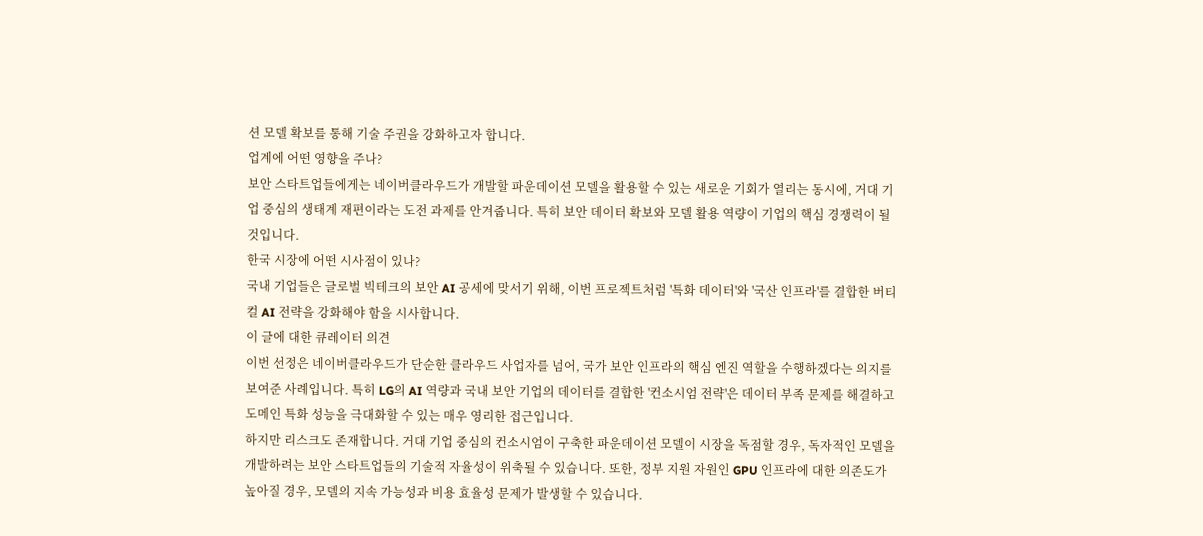션 모델 확보를 통해 기술 주권을 강화하고자 합니다.
업계에 어떤 영향을 주나?
보안 스타트업들에게는 네이버클라우드가 개발할 파운데이션 모델을 활용할 수 있는 새로운 기회가 열리는 동시에, 거대 기업 중심의 생태계 재편이라는 도전 과제를 안겨줍니다. 특히 보안 데이터 확보와 모델 활용 역량이 기업의 핵심 경쟁력이 될 것입니다.
한국 시장에 어떤 시사점이 있나?
국내 기업들은 글로벌 빅테크의 보안 AI 공세에 맞서기 위해, 이번 프로젝트처럼 '특화 데이터'와 '국산 인프라'를 결합한 버티컬 AI 전략을 강화해야 함을 시사합니다.
이 글에 대한 큐레이터 의견
이번 선정은 네이버클라우드가 단순한 클라우드 사업자를 넘어, 국가 보안 인프라의 핵심 엔진 역할을 수행하겠다는 의지를 보여준 사례입니다. 특히 LG의 AI 역량과 국내 보안 기업의 데이터를 결합한 '컨소시엄 전략'은 데이터 부족 문제를 해결하고 도메인 특화 성능을 극대화할 수 있는 매우 영리한 접근입니다.
하지만 리스크도 존재합니다. 거대 기업 중심의 컨소시엄이 구축한 파운데이션 모델이 시장을 독점할 경우, 독자적인 모델을 개발하려는 보안 스타트업들의 기술적 자율성이 위축될 수 있습니다. 또한, 정부 지원 자원인 GPU 인프라에 대한 의존도가 높아질 경우, 모델의 지속 가능성과 비용 효율성 문제가 발생할 수 있습니다.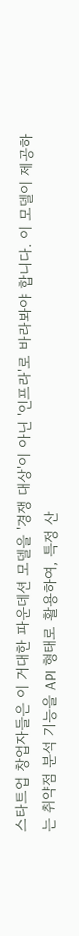스타트업 창업자들은 이 거대한 파운데션 모델을 '경쟁 대상'이 아닌 '인프라'로 바라봐야 합니다. 이 모델이 제공하는 취약점 분석 기능을 API 형태로 활용하여, 특정 산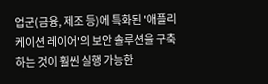업군(금융, 제조 등)에 특화된 '애플리케이션 레이어'의 보안 솔루션을 구축하는 것이 훨씬 실행 가능한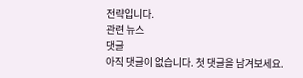전략입니다.
관련 뉴스
댓글
아직 댓글이 없습니다. 첫 댓글을 남겨보세요.